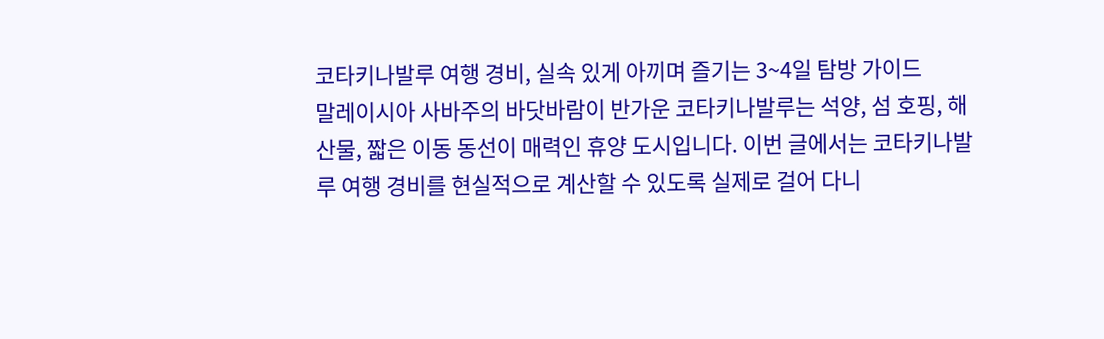코타키나발루 여행 경비, 실속 있게 아끼며 즐기는 3~4일 탐방 가이드
말레이시아 사바주의 바닷바람이 반가운 코타키나발루는 석양, 섬 호핑, 해산물, 짧은 이동 동선이 매력인 휴양 도시입니다. 이번 글에서는 코타키나발루 여행 경비를 현실적으로 계산할 수 있도록 실제로 걸어 다니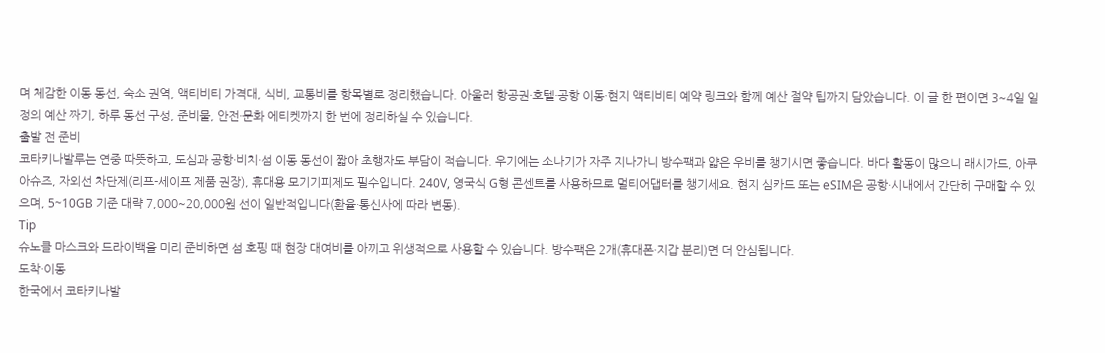며 체감한 이동 동선, 숙소 권역, 액티비티 가격대, 식비, 교통비를 항목별로 정리했습니다. 아울러 항공권·호텔·공항 이동·현지 액티비티 예약 링크와 함께 예산 절약 팁까지 담았습니다. 이 글 한 편이면 3~4일 일정의 예산 짜기, 하루 동선 구성, 준비물, 안전·문화 에티켓까지 한 번에 정리하실 수 있습니다.
출발 전 준비
코타키나발루는 연중 따뜻하고, 도심과 공항·비치·섬 이동 동선이 짧아 초행자도 부담이 적습니다. 우기에는 소나기가 자주 지나가니 방수팩과 얇은 우비를 챙기시면 좋습니다. 바다 활동이 많으니 래시가드, 아쿠아슈즈, 자외선 차단제(리프-세이프 제품 권장), 휴대용 모기기피제도 필수입니다. 240V, 영국식 G형 콘센트를 사용하므로 멀티어댑터를 챙기세요. 현지 심카드 또는 eSIM은 공항·시내에서 간단히 구매할 수 있으며, 5~10GB 기준 대략 7,000~20,000원 선이 일반적입니다(환율·통신사에 따라 변동).
Tip
슈노클 마스크와 드라이백을 미리 준비하면 섬 호핑 때 현장 대여비를 아끼고 위생적으로 사용할 수 있습니다. 방수팩은 2개(휴대폰·지갑 분리)면 더 안심됩니다.
도착·이동
한국에서 코타키나발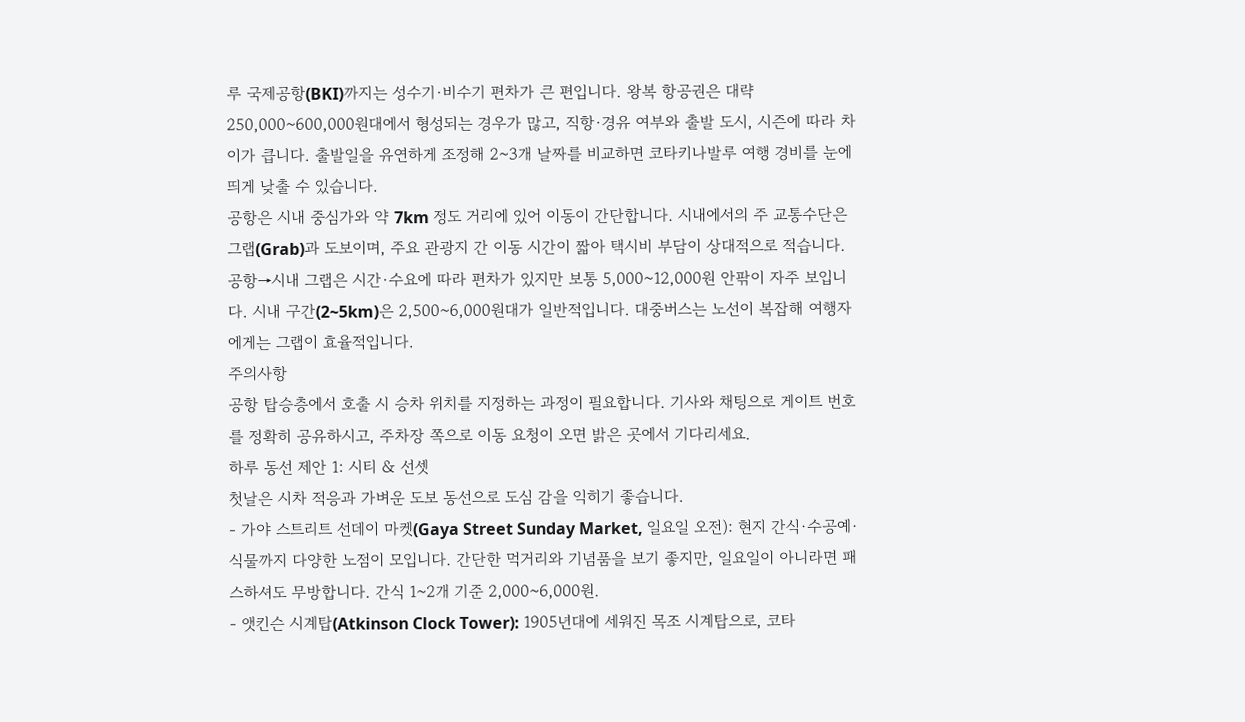루 국제공항(BKI)까지는 성수기·비수기 편차가 큰 편입니다. 왕복 항공권은 대략 250,000~600,000원대에서 형성되는 경우가 많고, 직항·경유 여부와 출발 도시, 시즌에 따라 차이가 큽니다. 출발일을 유연하게 조정해 2~3개 날짜를 비교하면 코타키나발루 여행 경비를 눈에 띄게 낮출 수 있습니다.
공항은 시내 중심가와 약 7km 정도 거리에 있어 이동이 간단합니다. 시내에서의 주 교통수단은 그랩(Grab)과 도보이며, 주요 관광지 간 이동 시간이 짧아 택시비 부담이 상대적으로 적습니다. 공항→시내 그랩은 시간·수요에 따라 편차가 있지만 보통 5,000~12,000원 안팎이 자주 보입니다. 시내 구간(2~5km)은 2,500~6,000원대가 일반적입니다. 대중버스는 노선이 복잡해 여행자에게는 그랩이 효율적입니다.
주의사항
공항 탑승층에서 호출 시 승차 위치를 지정하는 과정이 필요합니다. 기사와 채팅으로 게이트 번호를 정확히 공유하시고, 주차장 쪽으로 이동 요청이 오면 밝은 곳에서 기다리세요.
하루 동선 제안 1: 시티 & 선셋
첫날은 시차 적응과 가벼운 도보 동선으로 도심 감을 익히기 좋습니다.
- 가야 스트리트 선데이 마켓(Gaya Street Sunday Market, 일요일 오전): 현지 간식·수공예·식물까지 다양한 노점이 모입니다. 간단한 먹거리와 기념품을 보기 좋지만, 일요일이 아니라면 패스하셔도 무방합니다. 간식 1~2개 기준 2,000~6,000원.
- 앳킨슨 시계탑(Atkinson Clock Tower): 1905년대에 세워진 목조 시계탑으로, 코타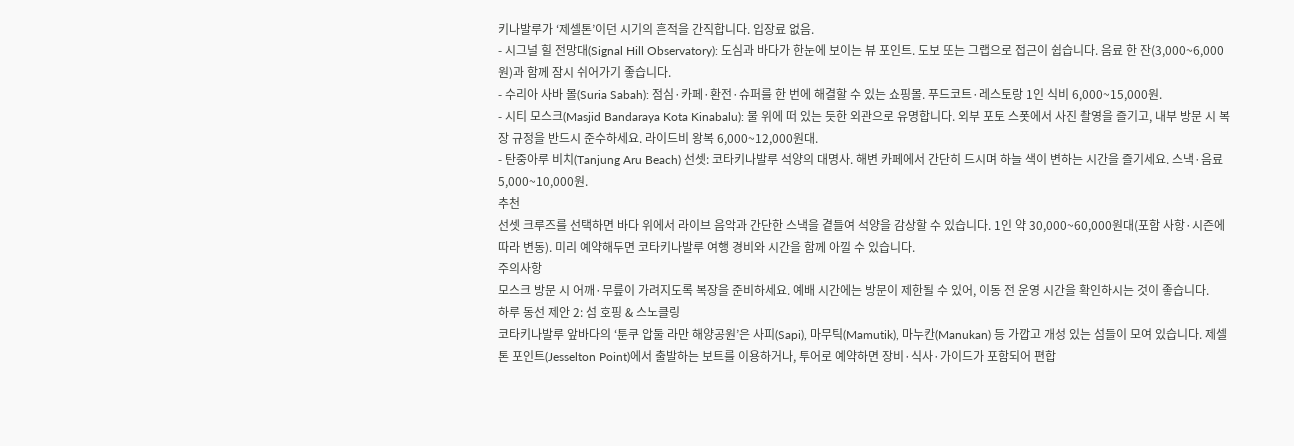키나발루가 ‘제셀톤’이던 시기의 흔적을 간직합니다. 입장료 없음.
- 시그널 힐 전망대(Signal Hill Observatory): 도심과 바다가 한눈에 보이는 뷰 포인트. 도보 또는 그랩으로 접근이 쉽습니다. 음료 한 잔(3,000~6,000원)과 함께 잠시 쉬어가기 좋습니다.
- 수리아 사바 몰(Suria Sabah): 점심·카페·환전·슈퍼를 한 번에 해결할 수 있는 쇼핑몰. 푸드코트·레스토랑 1인 식비 6,000~15,000원.
- 시티 모스크(Masjid Bandaraya Kota Kinabalu): 물 위에 떠 있는 듯한 외관으로 유명합니다. 외부 포토 스폿에서 사진 촬영을 즐기고, 내부 방문 시 복장 규정을 반드시 준수하세요. 라이드비 왕복 6,000~12,000원대.
- 탄중아루 비치(Tanjung Aru Beach) 선셋: 코타키나발루 석양의 대명사. 해변 카페에서 간단히 드시며 하늘 색이 변하는 시간을 즐기세요. 스낵·음료 5,000~10,000원.
추천
선셋 크루즈를 선택하면 바다 위에서 라이브 음악과 간단한 스낵을 곁들여 석양을 감상할 수 있습니다. 1인 약 30,000~60,000원대(포함 사항·시즌에 따라 변동). 미리 예약해두면 코타키나발루 여행 경비와 시간을 함께 아낄 수 있습니다.
주의사항
모스크 방문 시 어깨·무릎이 가려지도록 복장을 준비하세요. 예배 시간에는 방문이 제한될 수 있어, 이동 전 운영 시간을 확인하시는 것이 좋습니다.
하루 동선 제안 2: 섬 호핑 & 스노클링
코타키나발루 앞바다의 ‘툰쿠 압둘 라만 해양공원’은 사피(Sapi), 마무틱(Mamutik), 마누칸(Manukan) 등 가깝고 개성 있는 섬들이 모여 있습니다. 제셀톤 포인트(Jesselton Point)에서 출발하는 보트를 이용하거나, 투어로 예약하면 장비·식사·가이드가 포함되어 편합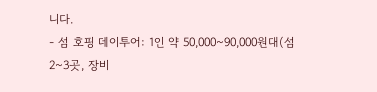니다.
- 섬 호핑 데이투어: 1인 약 50,000~90,000원대(섬 2~3곳, 장비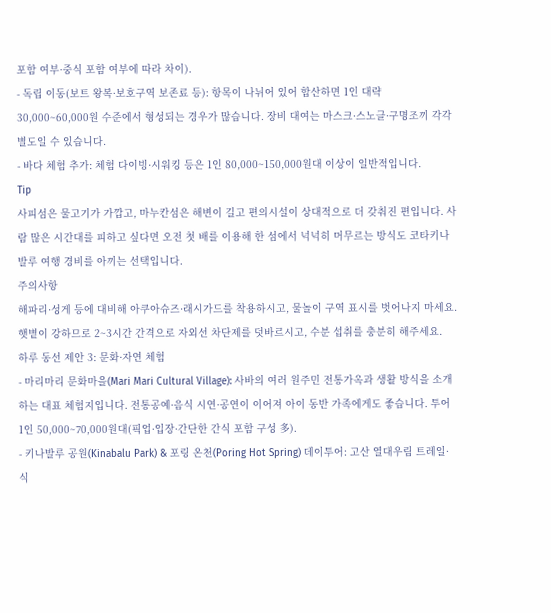포함 여부·중식 포함 여부에 따라 차이).
- 독립 이동(보트 왕복·보호구역 보존료 등): 항목이 나뉘어 있어 합산하면 1인 대략 30,000~60,000원 수준에서 형성되는 경우가 많습니다. 장비 대여는 마스크·스노클·구명조끼 각각 별도일 수 있습니다.
- 바다 체험 추가: 체험 다이빙·시워킹 등은 1인 80,000~150,000원대 이상이 일반적입니다.
Tip
사피섬은 물고기가 가깝고, 마누칸섬은 해변이 길고 편의시설이 상대적으로 더 갖춰진 편입니다. 사람 많은 시간대를 피하고 싶다면 오전 첫 배를 이용해 한 섬에서 넉넉히 머무르는 방식도 코타키나발루 여행 경비를 아끼는 선택입니다.
주의사항
해파리·성게 등에 대비해 아쿠아슈즈·래시가드를 착용하시고, 물놀이 구역 표시를 벗어나지 마세요. 햇볕이 강하므로 2~3시간 간격으로 자외선 차단제를 덧바르시고, 수분 섭취를 충분히 해주세요.
하루 동선 제안 3: 문화·자연 체험
- 마리마리 문화마을(Mari Mari Cultural Village): 사바의 여러 원주민 전통가옥과 생활 방식을 소개하는 대표 체험지입니다. 전통공예·음식 시연·공연이 이어져 아이 동반 가족에게도 좋습니다. 투어 1인 50,000~70,000원대(픽업·입장·간단한 간식 포함 구성 多).
- 키나발루 공원(Kinabalu Park) & 포링 온천(Poring Hot Spring) 데이투어: 고산 열대우림 트레일·식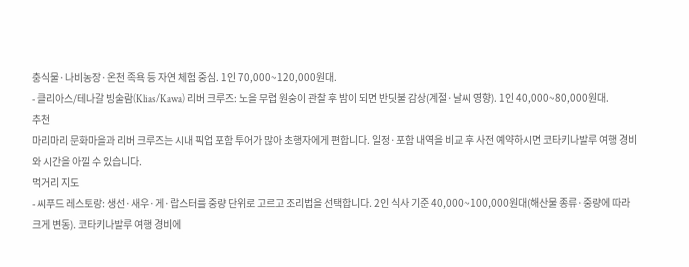충식물·나비농장·온천 족욕 등 자연 체험 중심. 1인 70,000~120,000원대.
- 클리아스/테나갈 빙술람(Klias/Kawa) 리버 크루즈: 노을 무렵 원숭이 관찰 후 밤이 되면 반딧불 감상(계절·날씨 영향). 1인 40,000~80,000원대.
추천
마리마리 문화마을과 리버 크루즈는 시내 픽업 포함 투어가 많아 초행자에게 편합니다. 일정·포함 내역을 비교 후 사전 예약하시면 코타키나발루 여행 경비와 시간을 아낄 수 있습니다.
먹거리 지도
- 씨푸드 레스토랑: 생선·새우·게·랍스터를 중량 단위로 고르고 조리법을 선택합니다. 2인 식사 기준 40,000~100,000원대(해산물 종류·중량에 따라 크게 변동). 코타키나발루 여행 경비에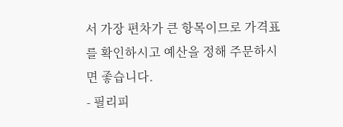서 가장 편차가 큰 항목이므로 가격표를 확인하시고 예산을 정해 주문하시면 좋습니다.
- 필리피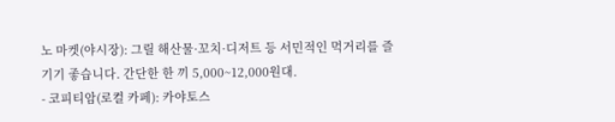노 마켓(야시장): 그릴 해산물·꼬치·디저트 등 서민적인 먹거리를 즐기기 좋습니다. 간단한 한 끼 5,000~12,000원대.
- 코피티암(로컬 카페): 카야토스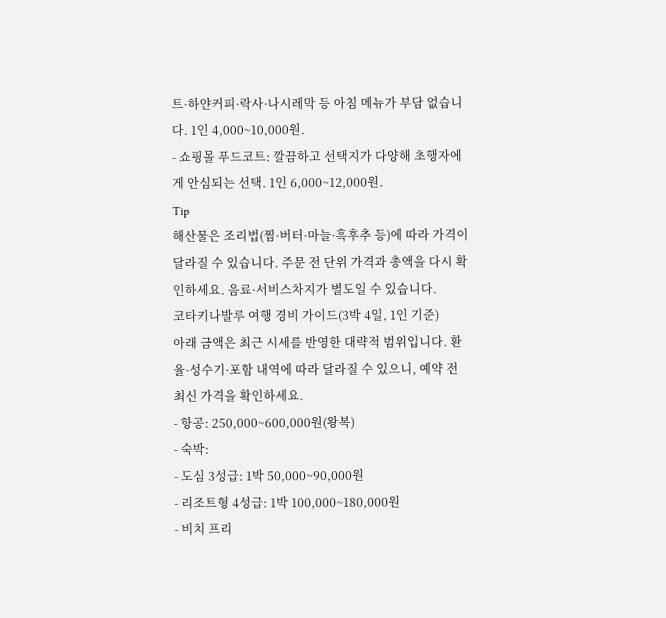트·하얀커피·락사·나시레막 등 아침 메뉴가 부담 없습니다. 1인 4,000~10,000원.
- 쇼핑몰 푸드코트: 깔끔하고 선택지가 다양해 초행자에게 안심되는 선택. 1인 6,000~12,000원.
Tip
해산물은 조리법(찜·버터·마늘·흑후추 등)에 따라 가격이 달라질 수 있습니다. 주문 전 단위 가격과 총액을 다시 확인하세요. 음료·서비스차지가 별도일 수 있습니다.
코타키나발루 여행 경비 가이드(3박 4일, 1인 기준)
아래 금액은 최근 시세를 반영한 대략적 범위입니다. 환율·성수기·포함 내역에 따라 달라질 수 있으니, 예약 전 최신 가격을 확인하세요.
- 항공: 250,000~600,000원(왕복)
- 숙박:
- 도심 3성급: 1박 50,000~90,000원
- 리조트형 4성급: 1박 100,000~180,000원
- 비치 프리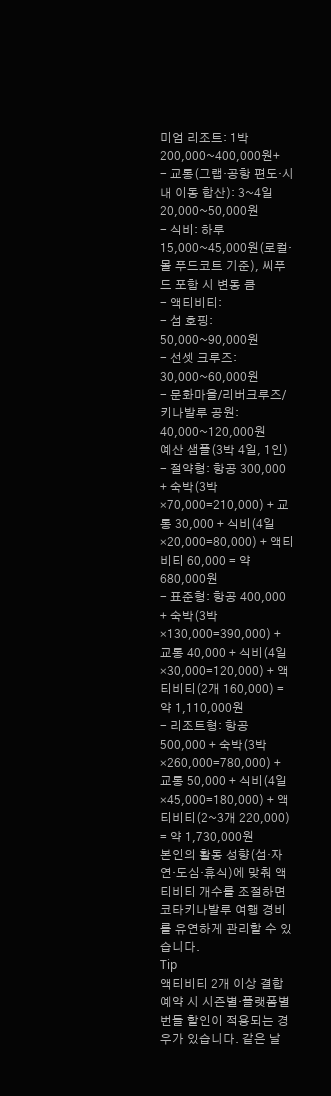미엄 리조트: 1박 200,000~400,000원+
- 교통(그랩·공항 편도·시내 이동 합산): 3~4일 20,000~50,000원
- 식비: 하루 15,000~45,000원(로컬·몰 푸드코트 기준), 씨푸드 포함 시 변동 큼
- 액티비티:
- 섬 호핑: 50,000~90,000원
- 선셋 크루즈: 30,000~60,000원
- 문화마을/리버크루즈/키나발루 공원: 40,000~120,000원
예산 샘플(3박 4일, 1인)
- 절약형: 항공 300,000 + 숙박(3박×70,000=210,000) + 교통 30,000 + 식비(4일×20,000=80,000) + 액티비티 60,000 = 약 680,000원
- 표준형: 항공 400,000 + 숙박(3박×130,000=390,000) + 교통 40,000 + 식비(4일×30,000=120,000) + 액티비티(2개 160,000) = 약 1,110,000원
- 리조트형: 항공 500,000 + 숙박(3박×260,000=780,000) + 교통 50,000 + 식비(4일×45,000=180,000) + 액티비티(2~3개 220,000) = 약 1,730,000원
본인의 활동 성향(섬·자연·도심·휴식)에 맞춰 액티비티 개수를 조절하면 코타키나발루 여행 경비를 유연하게 관리할 수 있습니다.
Tip
액티비티 2개 이상 결합 예약 시 시즌별·플랫폼별 번들 할인이 적용되는 경우가 있습니다. 같은 날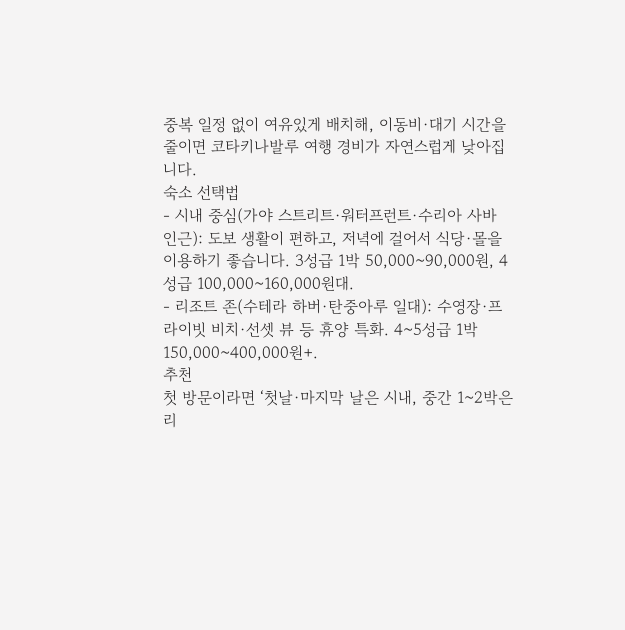중복 일정 없이 여유있게 배치해, 이동비·대기 시간을 줄이면 코타키나발루 여행 경비가 자연스럽게 낮아집니다.
숙소 선택법
- 시내 중심(가야 스트리트·워터프런트·수리아 사바 인근): 도보 생활이 편하고, 저녁에 걸어서 식당·몰을 이용하기 좋습니다. 3성급 1박 50,000~90,000원, 4성급 100,000~160,000원대.
- 리조트 존(수테라 하버·탄중아루 일대): 수영장·프라이빗 비치·선셋 뷰 등 휴양 특화. 4~5성급 1박 150,000~400,000원+.
추천
첫 방문이라면 ‘첫날·마지막 날은 시내, 중간 1~2박은 리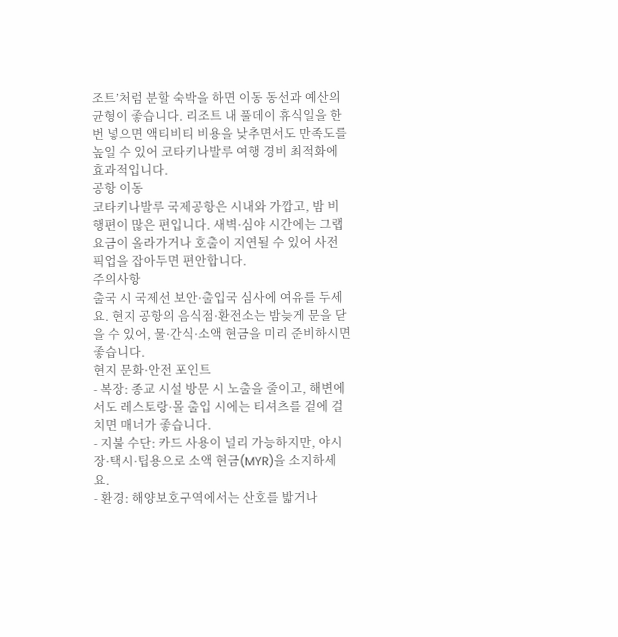조트’처럼 분할 숙박을 하면 이동 동선과 예산의 균형이 좋습니다. 리조트 내 풀데이 휴식일을 한 번 넣으면 액티비티 비용을 낮추면서도 만족도를 높일 수 있어 코타키나발루 여행 경비 최적화에 효과적입니다.
공항 이동
코타키나발루 국제공항은 시내와 가깝고, 밤 비행편이 많은 편입니다. 새벽·심야 시간에는 그랩 요금이 올라가거나 호출이 지연될 수 있어 사전 픽업을 잡아두면 편안합니다.
주의사항
출국 시 국제선 보안·출입국 심사에 여유를 두세요. 현지 공항의 음식점·환전소는 밤늦게 문을 닫을 수 있어, 물·간식·소액 현금을 미리 준비하시면 좋습니다.
현지 문화·안전 포인트
- 복장: 종교 시설 방문 시 노출을 줄이고, 해변에서도 레스토랑·몰 출입 시에는 티셔츠를 겉에 걸치면 매너가 좋습니다.
- 지불 수단: 카드 사용이 널리 가능하지만, 야시장·택시·팁용으로 소액 현금(MYR)을 소지하세요.
- 환경: 해양보호구역에서는 산호를 밟거나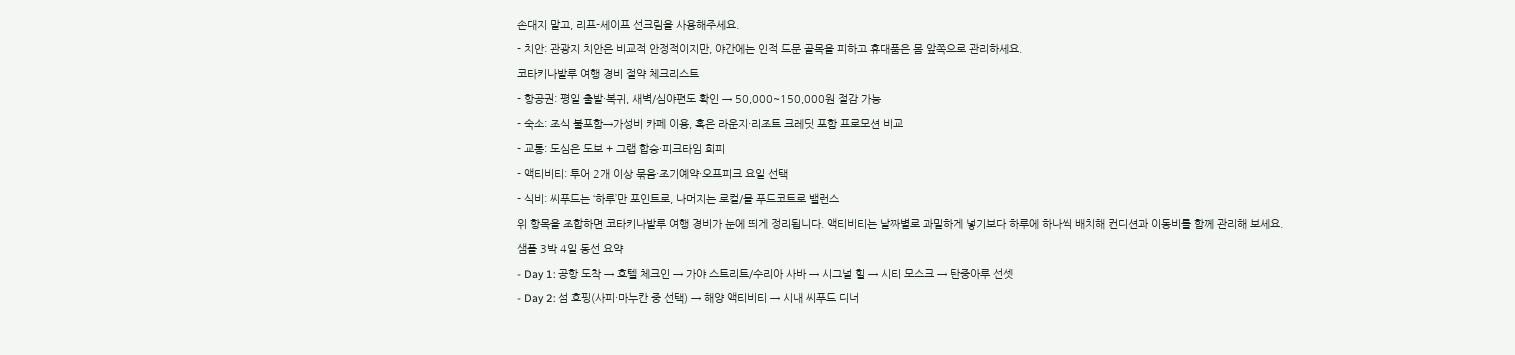손대지 말고, 리프-세이프 선크림을 사용해주세요.
- 치안: 관광지 치안은 비교적 안정적이지만, 야간에는 인적 드문 골목을 피하고 휴대품은 몸 앞쪽으로 관리하세요.
코타키나발루 여행 경비 절약 체크리스트
- 항공권: 평일 출발·복귀, 새벽/심야편도 확인 → 50,000~150,000원 절감 가능
- 숙소: 조식 불포함→가성비 카페 이용, 혹은 라운지·리조트 크레딧 포함 프로모션 비교
- 교통: 도심은 도보 + 그랩 합승·피크타임 회피
- 액티비티: 투어 2개 이상 묶음·조기예약·오프피크 요일 선택
- 식비: 씨푸드는 ‘하루’만 포인트로, 나머지는 로컬/몰 푸드코트로 밸런스
위 항목을 조합하면 코타키나발루 여행 경비가 눈에 띄게 정리됩니다. 액티비티는 날짜별로 과밀하게 넣기보다 하루에 하나씩 배치해 컨디션과 이동비를 함께 관리해 보세요.
샘플 3박 4일 동선 요약
- Day 1: 공항 도착 → 호텔 체크인 → 가야 스트리트/수리아 사바 → 시그널 힐 → 시티 모스크 → 탄중아루 선셋
- Day 2: 섬 호핑(사피·마누칸 중 선택) → 해양 액티비티 → 시내 씨푸드 디너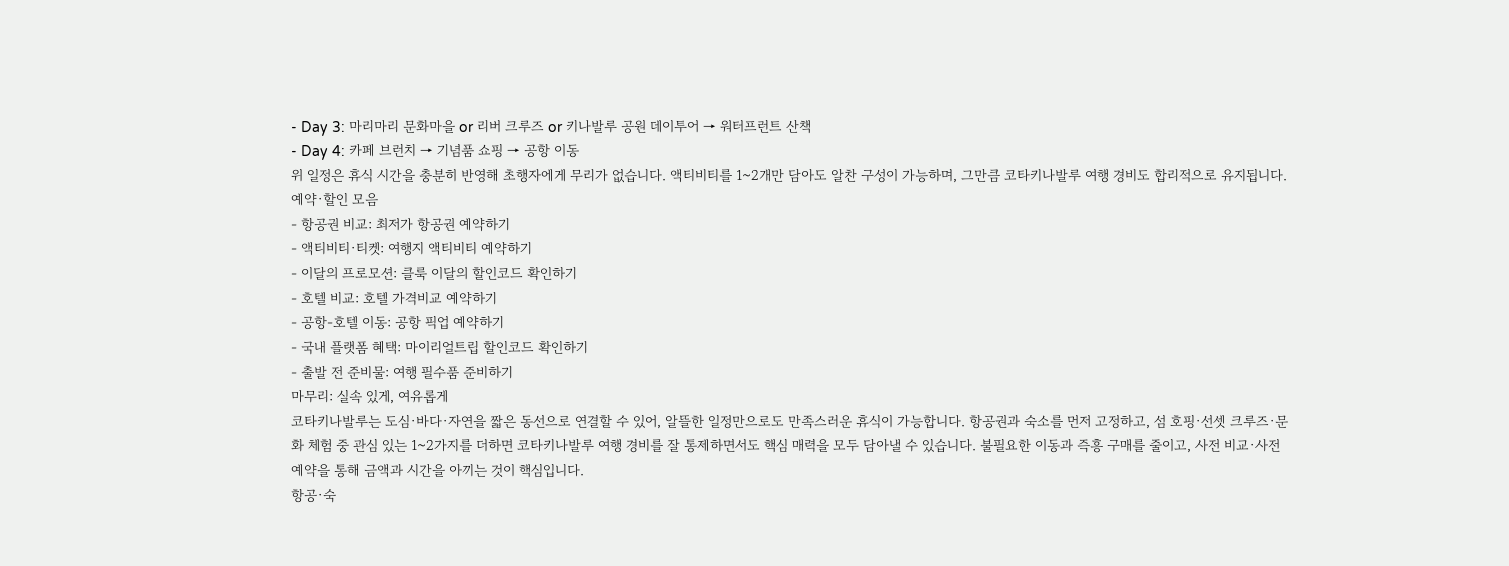- Day 3: 마리마리 문화마을 or 리버 크루즈 or 키나발루 공원 데이투어 → 워터프런트 산책
- Day 4: 카페 브런치 → 기념품 쇼핑 → 공항 이동
위 일정은 휴식 시간을 충분히 반영해 초행자에게 무리가 없습니다. 액티비티를 1~2개만 담아도 알찬 구성이 가능하며, 그만큼 코타키나발루 여행 경비도 합리적으로 유지됩니다.
예약·할인 모음
- 항공권 비교: 최저가 항공권 예약하기
- 액티비티·티켓: 여행지 액티비티 예약하기
- 이달의 프로모션: 클룩 이달의 할인코드 확인하기
- 호텔 비교: 호텔 가격비교 예약하기
- 공항-호텔 이동: 공항 픽업 예약하기
- 국내 플랫폼 혜택: 마이리얼트립 할인코드 확인하기
- 출발 전 준비물: 여행 필수품 준비하기
마무리: 실속 있게, 여유롭게
코타키나발루는 도심·바다·자연을 짧은 동선으로 연결할 수 있어, 알뜰한 일정만으로도 만족스러운 휴식이 가능합니다. 항공권과 숙소를 먼저 고정하고, 섬 호핑·선셋 크루즈·문화 체험 중 관심 있는 1~2가지를 더하면 코타키나발루 여행 경비를 잘 통제하면서도 핵심 매력을 모두 담아낼 수 있습니다. 불필요한 이동과 즉흥 구매를 줄이고, 사전 비교·사전 예약을 통해 금액과 시간을 아끼는 것이 핵심입니다.
항공·숙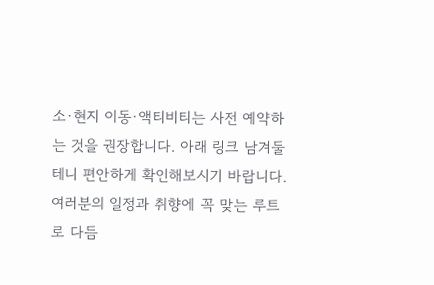소·현지 이동·액티비티는 사전 예약하는 것을 권장합니다. 아래 링크 남겨둘테니 편안하게 확인해보시기 바랍니다.
여러분의 일정과 취향에 꼭 맞는 루트로 다듬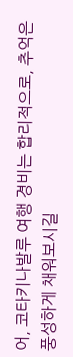어, 코타키나발루 여행 경비는 합리적으로, 추억은 풍성하게 채워보시길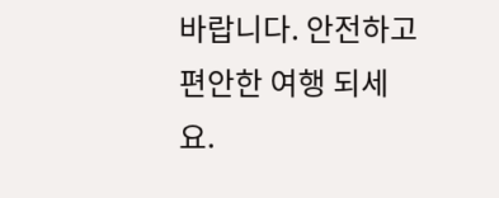바랍니다. 안전하고 편안한 여행 되세요.